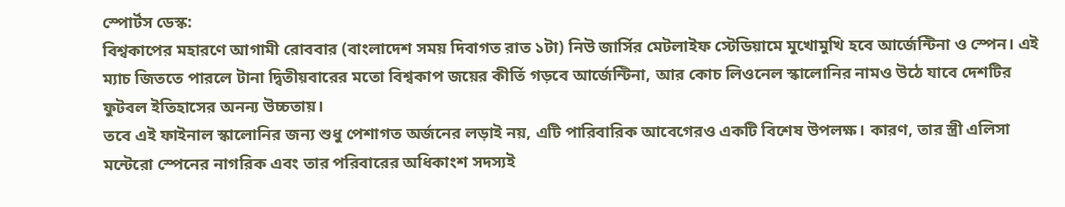স্পোর্টস ডেস্ক:
বিশ্বকাপের মহারণে আগামী রোববার (বাংলাদেশ সময় দিবাগত রাত ১টা) নিউ জার্সির মেটলাইফ স্টেডিয়ামে মুখোমুখি হবে আর্জেন্টিনা ও স্পেন। এই ম্যাচ জিততে পারলে টানা দ্বিতীয়বারের মতো বিশ্বকাপ জয়ের কীর্তি গড়বে আর্জেন্টিনা, আর কোচ লিওনেল স্কালোনির নামও উঠে যাবে দেশটির ফুটবল ইতিহাসের অনন্য উচ্চতায়।
তবে এই ফাইনাল স্কালোনির জন্য শুধু পেশাগত অর্জনের লড়াই নয়, এটি পারিবারিক আবেগেরও একটি বিশেষ উপলক্ষ। কারণ, তার স্ত্রী এলিসা মন্টেরো স্পেনের নাগরিক এবং তার পরিবারের অধিকাংশ সদস্যই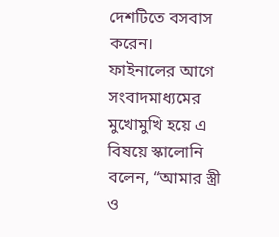দেশটিতে বসবাস করেন।
ফাইনালের আগে সংবাদমাধ্যমের মুখোমুখি হয়ে এ বিষয়ে স্কালোনি বলেন, “আমার স্ত্রী ও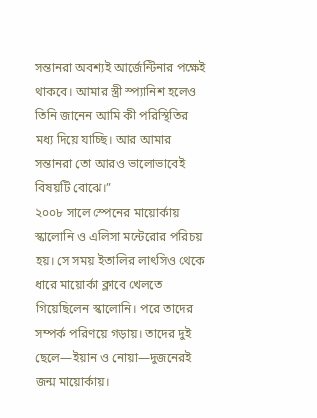সন্তানরা অবশ্যই আর্জেন্টিনার পক্ষেই থাকবে। আমার স্ত্রী স্প্যানিশ হলেও তিনি জানেন আমি কী পরিস্থিতির মধ্য দিয়ে যাচ্ছি। আর আমার সন্তানরা তো আরও ভালোভাবেই বিষয়টি বোঝে।”
২০০৮ সালে স্পেনের মায়োর্কায় স্কালোনি ও এলিসা মন্টেরোর পরিচয় হয়। সে সময় ইতালির লাৎসিও থেকে ধারে মায়োর্কা ক্লাবে খেলতে গিয়েছিলেন স্কালোনি। পরে তাদের সম্পর্ক পরিণয়ে গড়ায়। তাদের দুই ছেলে—ইয়ান ও নোয়া—দুজনেরই জন্ম মায়োর্কায়।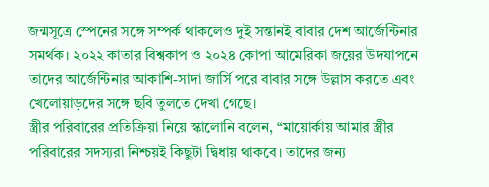জন্মসূত্রে স্পেনের সঙ্গে সম্পর্ক থাকলেও দুই সন্তানই বাবার দেশ আর্জেন্টিনার সমর্থক। ২০২২ কাতার বিশ্বকাপ ও ২০২৪ কোপা আমেরিকা জয়ের উদযাপনে তাদের আর্জেন্টিনার আকাশি-সাদা জার্সি পরে বাবার সঙ্গে উল্লাস করতে এবং খেলোয়াড়দের সঙ্গে ছবি তুলতে দেখা গেছে।
স্ত্রীর পরিবারের প্রতিক্রিয়া নিয়ে স্কালোনি বলেন, “মায়োর্কায় আমার স্ত্রীর পরিবারের সদস্যরা নিশ্চয়ই কিছুটা দ্বিধায় থাকবে। তাদের জন্য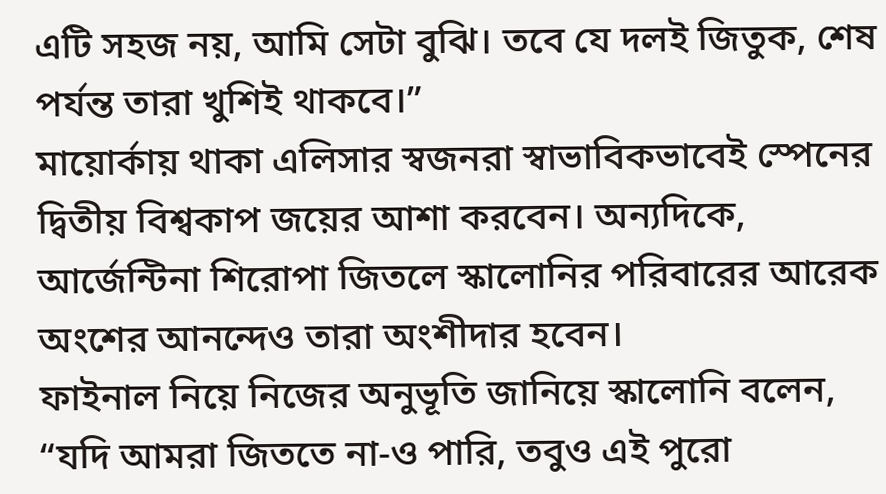এটি সহজ নয়, আমি সেটা বুঝি। তবে যে দলই জিতুক, শেষ পর্যন্ত তারা খুশিই থাকবে।”
মায়োর্কায় থাকা এলিসার স্বজনরা স্বাভাবিকভাবেই স্পেনের দ্বিতীয় বিশ্বকাপ জয়ের আশা করবেন। অন্যদিকে, আর্জেন্টিনা শিরোপা জিতলে স্কালোনির পরিবারের আরেক অংশের আনন্দেও তারা অংশীদার হবেন।
ফাইনাল নিয়ে নিজের অনুভূতি জানিয়ে স্কালোনি বলেন, “যদি আমরা জিততে না-ও পারি, তবুও এই পুরো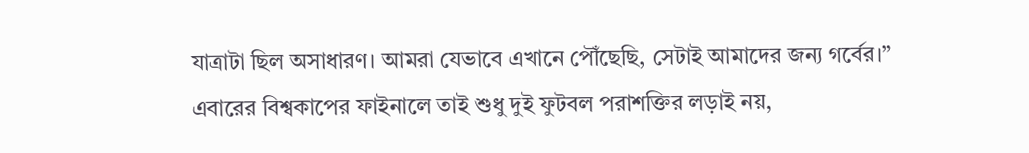যাত্রাটা ছিল অসাধারণ। আমরা যেভাবে এখানে পৌঁছেছি, সেটাই আমাদের জন্য গর্বের।”
এবারের বিশ্বকাপের ফাইনালে তাই শুধু দুই ফুটবল পরাশক্তির লড়াই নয়,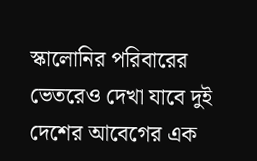স্কালোনির পরিবারের ভেতরেও দেখা যাবে দুই দেশের আবেগের এক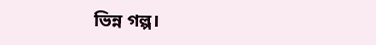ভিন্ন গল্প।